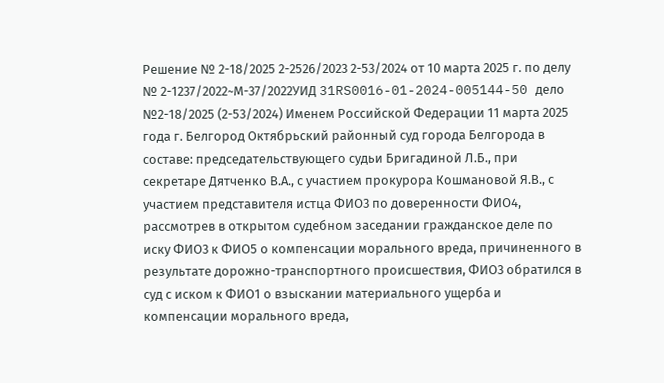Решение № 2-18/2025 2-2526/2023 2-53/2024 от 10 марта 2025 г. по делу № 2-1237/2022~М-37/2022УИД 31RS0016-01-2024-005144-50 дело №2-18/2025 (2-53/2024) Именем Российской Федерации 11 марта 2025 года г. Белгород Октябрьский районный суд города Белгорода в составе: председательствующего судьи Бригадиной Л.Б., при секретаре Дятченко В.А., с участием прокурора Кошмановой Я.В., с участием представителя истца ФИО3 по доверенности ФИО4, рассмотрев в открытом судебном заседании гражданское деле по иску ФИО3 к ФИО5 о компенсации морального вреда, причиненного в результате дорожно-транспортного происшествия, ФИО3 обратился в суд с иском к ФИО1 о взыскании материального ущерба и компенсации морального вреда,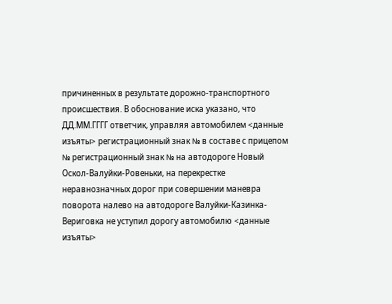причиненных в результате дорожно-транспортного происшествия. В обоснование иска указано, что ДД.ММ.ГГГГ ответчик, управляя автомобилем <данные изъяты> регистрационный знак № в составе с прицепом № регистрационный знак № на автодороге Новый Оскол-Валуйки-Ровеньки, на перекрестке неравнозначных дорог при совершении маневра поворота налево на автодороге Валуйки-Казинка-Вериговка не уступил дорогу автомобилю <данные изъяты>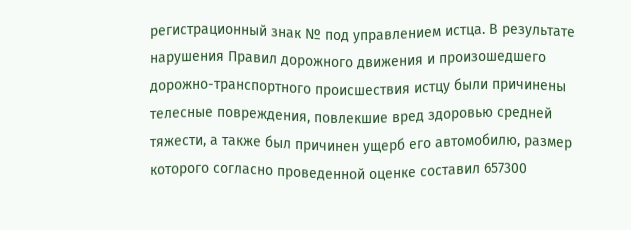регистрационный знак № под управлением истца. В результате нарушения Правил дорожного движения и произошедшего дорожно-транспортного происшествия истцу были причинены телесные повреждения, повлекшие вред здоровью средней тяжести, а также был причинен ущерб его автомобилю, размер которого согласно проведенной оценке составил 657300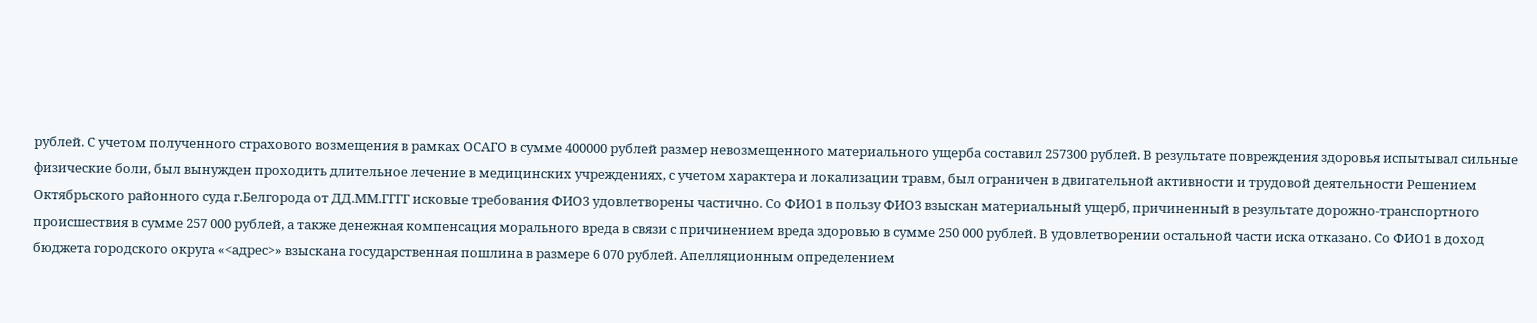рублей. С учетом полученного страхового возмещения в рамках ОСАГО в сумме 400000 рублей размер невозмещенного материального ущерба составил 257300 рублей. В результате повреждения здоровья испытывал сильные физические боли, был вынужден проходить длительное лечение в медицинских учреждениях, с учетом характера и локализации травм, был ограничен в двигательной активности и трудовой деятельности Решением Октябрьского районного суда г.Белгорода от ДД.ММ.ГГГГ исковые требования ФИО3 удовлетворены частично. Со ФИО1 в пользу ФИО3 взыскан материальный ущерб, причиненный в результате дорожно-транспортного происшествия в сумме 257 000 рублей, а также денежная компенсация морального вреда в связи с причинением вреда здоровью в сумме 250 000 рублей. В удовлетворении остальной части иска отказано. Со ФИО1 в доход бюджета городского округа «<адрес>» взыскана государственная пошлина в размере 6 070 рублей. Апелляционным определением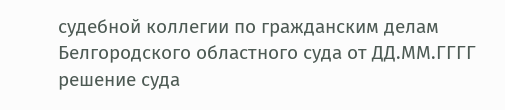судебной коллегии по гражданским делам Белгородского областного суда от ДД.ММ.ГГГГ решение суда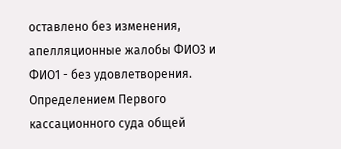оставлено без изменения, апелляционные жалобы ФИО3 и ФИО1 - без удовлетворения. Определением Первого кассационного суда общей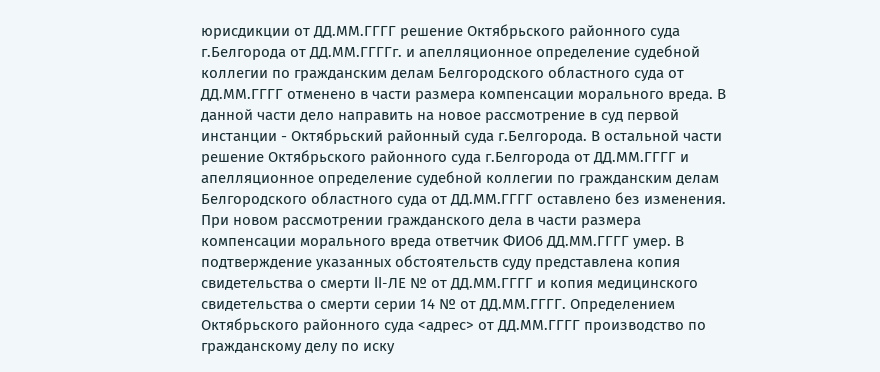юрисдикции от ДД.ММ.ГГГГ решение Октябрьского районного суда г.Белгорода от ДД.ММ.ГГГГг. и апелляционное определение судебной коллегии по гражданским делам Белгородского областного суда от ДД.ММ.ГГГГ отменено в части размера компенсации морального вреда. В данной части дело направить на новое рассмотрение в суд первой инстанции - Октябрьский районный суда г.Белгорода. В остальной части решение Октябрьского районного суда г.Белгорода от ДД.ММ.ГГГГ и апелляционное определение судебной коллегии по гражданским делам Белгородского областного суда от ДД.ММ.ГГГГ оставлено без изменения. При новом рассмотрении гражданского дела в части размера компенсации морального вреда ответчик ФИО6 ДД.ММ.ГГГГ умер. В подтверждение указанных обстоятельств суду представлена копия свидетельства о смерти II-ЛЕ № от ДД.ММ.ГГГГ и копия медицинского свидетельства о смерти серии 14 № от ДД.ММ.ГГГГ. Определением Октябрьского районного суда <адрес> от ДД.ММ.ГГГГ производство по гражданскому делу по иску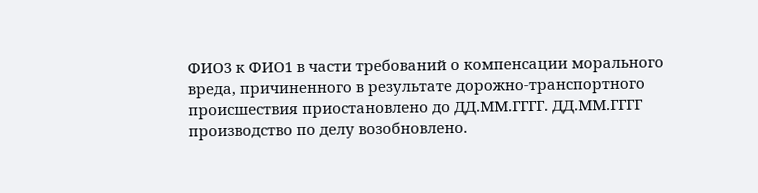ФИО3 к ФИО1 в части требований о компенсации морального вреда, причиненного в результате дорожно-транспортного происшествия приостановлено до ДД.ММ.ГГГГ. ДД.ММ.ГГГГ производство по делу возобновлено.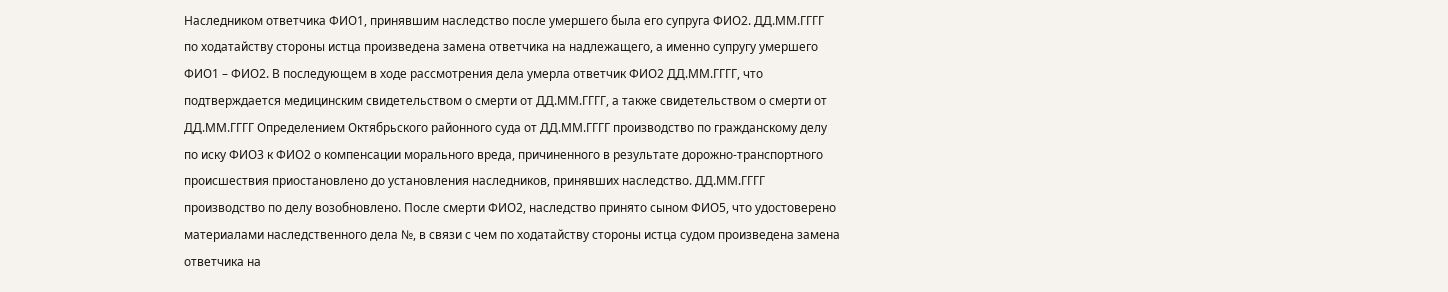Наследником ответчика ФИО1, принявшим наследство после умершего была его супруга ФИО2. ДД.ММ.ГГГГ по ходатайству стороны истца произведена замена ответчика на надлежащего, а именно супругу умершего ФИО1 – ФИО2. В последующем в ходе рассмотрения дела умерла ответчик ФИО2 ДД.ММ.ГГГГ, что подтверждается медицинским свидетельством о смерти от ДД.ММ.ГГГГ, а также свидетельством о смерти от ДД.ММ.ГГГГ Определением Октябрьского районного суда от ДД.ММ.ГГГГ производство по гражданскому делу по иску ФИО3 к ФИО2 о компенсации морального вреда, причиненного в результате дорожно-транспортного происшествия приостановлено до установления наследников, принявших наследство. ДД.ММ.ГГГГ производство по делу возобновлено. После смерти ФИО2, наследство принято сыном ФИО5, что удостоверено материалами наследственного дела №, в связи с чем по ходатайству стороны истца судом произведена замена ответчика на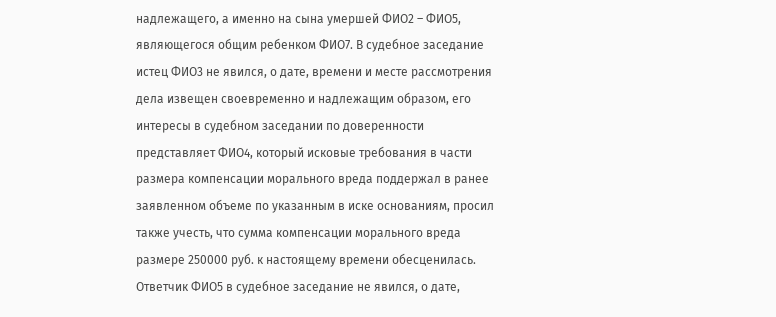надлежащего, а именно на сына умершей ФИО2 – ФИО5, являющегося общим ребенком ФИО7. В судебное заседание истец ФИО3 не явился, о дате, времени и месте рассмотрения дела извещен своевременно и надлежащим образом, его интересы в судебном заседании по доверенности представляет ФИО4, который исковые требования в части размера компенсации морального вреда поддержал в ранее заявленном объеме по указанным в иске основаниям, просил также учесть, что сумма компенсации морального вреда размере 250000 руб. к настоящему времени обесценилась. Ответчик ФИО5 в судебное заседание не явился, о дате,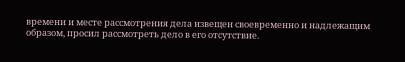времени и месте рассмотрения дела извещен своевременно и надлежащим образом, просил рассмотреть дело в его отсутствие.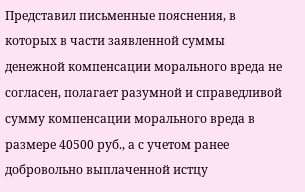Представил письменные пояснения, в которых в части заявленной суммы денежной компенсации морального вреда не согласен, полагает разумной и справедливой сумму компенсации морального вреда в размере 40500 руб., а с учетом ранее добровольно выплаченной истцу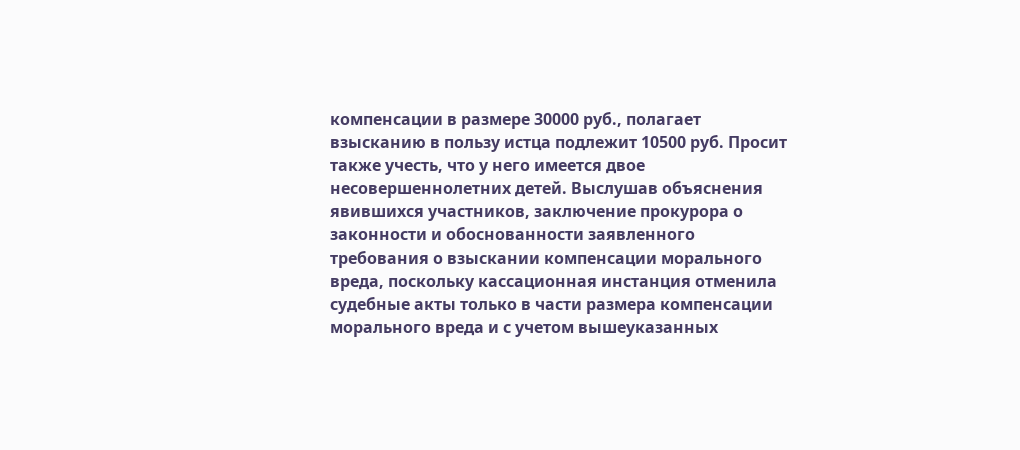компенсации в размере 30000 руб., полагает взысканию в пользу истца подлежит 10500 руб. Просит также учесть, что у него имеется двое несовершеннолетних детей. Выслушав объяснения явившихся участников, заключение прокурора о законности и обоснованности заявленного требования о взыскании компенсации морального вреда, поскольку кассационная инстанция отменила судебные акты только в части размера компенсации морального вреда и с учетом вышеуказанных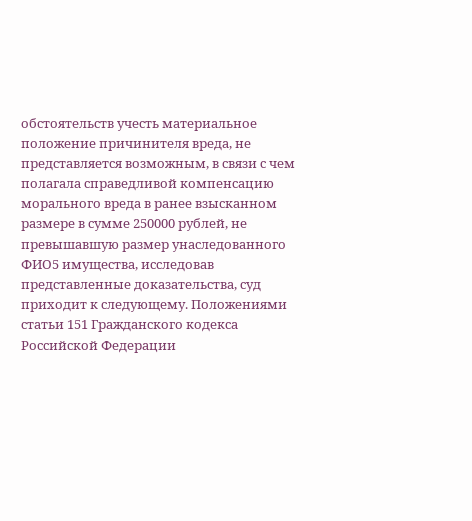обстоятельств учесть материальное положение причинителя вреда, не представляется возможным, в связи с чем полагала справедливой компенсацию морального вреда в ранее взысканном размере в сумме 250000 рублей, не превышавшую размер унаследованного ФИО5 имущества, исследовав представленные доказательства, суд приходит к следующему. Положениями статьи 151 Гражданского кодекса Российской Федерации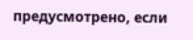предусмотрено, если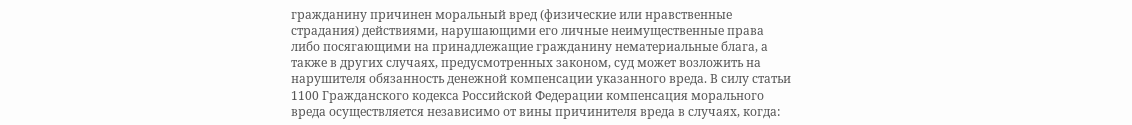гражданину причинен моральный вред (физические или нравственные страдания) действиями, нарушающими его личные неимущественные права либо посягающими на принадлежащие гражданину нематериальные блага, а также в других случаях, предусмотренных законом, суд может возложить на нарушителя обязанность денежной компенсации указанного вреда. В силу статьи 1100 Гражданского кодекса Российской Федерации компенсация морального вреда осуществляется независимо от вины причинителя вреда в случаях, когда: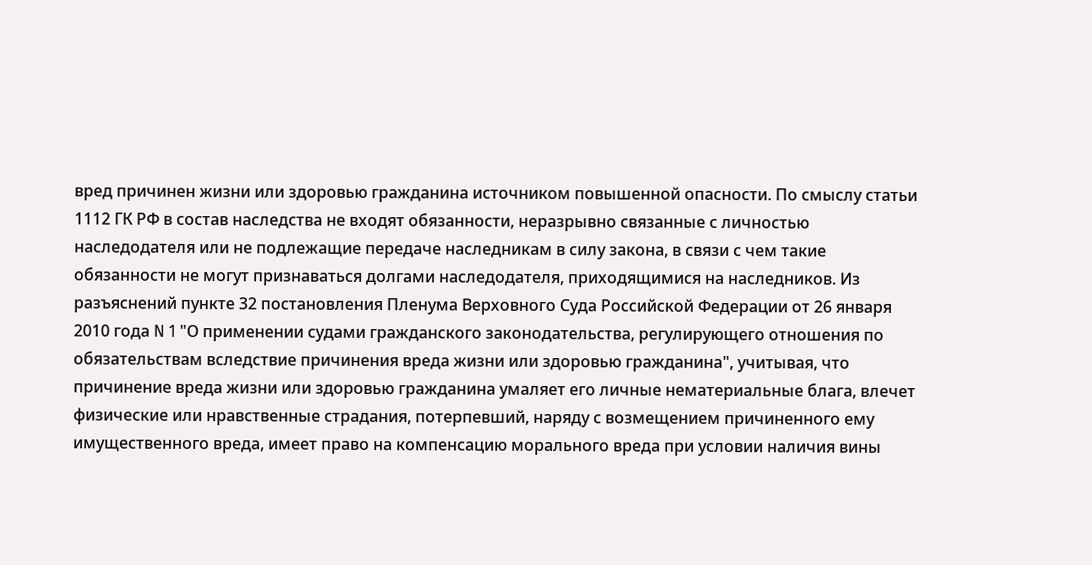вред причинен жизни или здоровью гражданина источником повышенной опасности. По смыслу статьи 1112 ГК РФ в состав наследства не входят обязанности, неразрывно связанные с личностью наследодателя или не подлежащие передаче наследникам в силу закона, в связи с чем такие обязанности не могут признаваться долгами наследодателя, приходящимися на наследников. Из разъяснений пункте 32 постановления Пленума Верховного Суда Российской Федерации от 26 января 2010 года N 1 "О применении судами гражданского законодательства, регулирующего отношения по обязательствам вследствие причинения вреда жизни или здоровью гражданина", учитывая, что причинение вреда жизни или здоровью гражданина умаляет его личные нематериальные блага, влечет физические или нравственные страдания, потерпевший, наряду с возмещением причиненного ему имущественного вреда, имеет право на компенсацию морального вреда при условии наличия вины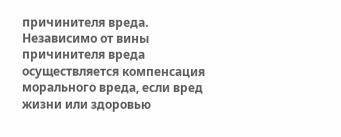причинителя вреда. Независимо от вины причинителя вреда осуществляется компенсация морального вреда, если вред жизни или здоровью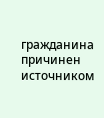гражданина причинен источником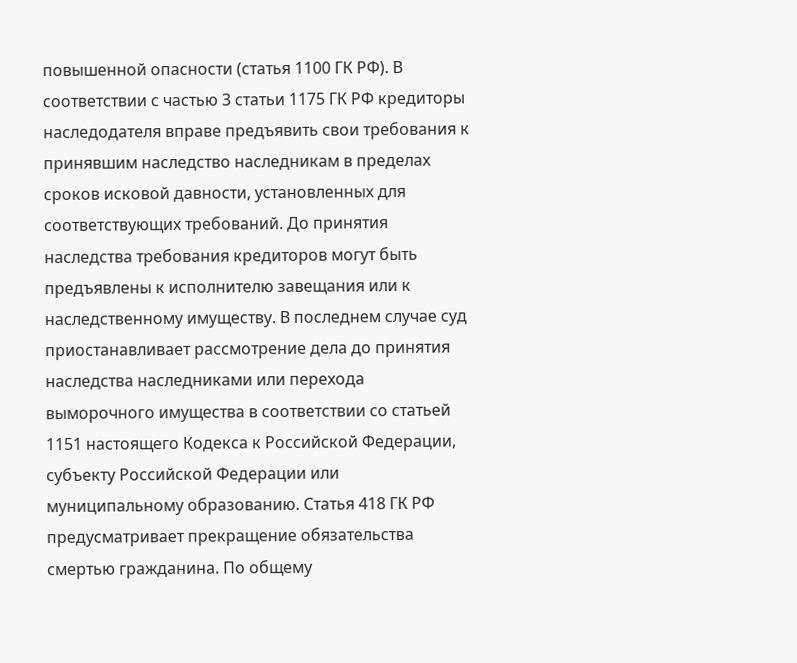повышенной опасности (статья 1100 ГК РФ). В соответствии с частью 3 статьи 1175 ГК РФ кредиторы наследодателя вправе предъявить свои требования к принявшим наследство наследникам в пределах сроков исковой давности, установленных для соответствующих требований. До принятия наследства требования кредиторов могут быть предъявлены к исполнителю завещания или к наследственному имуществу. В последнем случае суд приостанавливает рассмотрение дела до принятия наследства наследниками или перехода выморочного имущества в соответствии со статьей 1151 настоящего Кодекса к Российской Федерации, субъекту Российской Федерации или муниципальному образованию. Статья 418 ГК РФ предусматривает прекращение обязательства смертью гражданина. По общему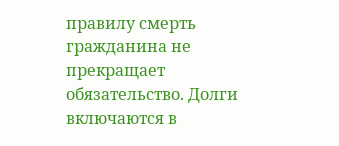правилу смерть гражданина не прекращает обязательство. Долги включаются в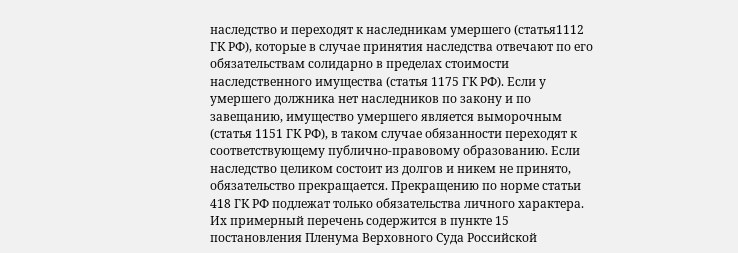наследство и переходят к наследникам умершего (статья1112 ГК РФ), которые в случае принятия наследства отвечают по его обязательствам солидарно в пределах стоимости наследственного имущества (статья 1175 ГК РФ). Если у умершего должника нет наследников по закону и по завещанию, имущество умершего является выморочным (статья 1151 ГК РФ), в таком случае обязанности переходят к соответствующему публично-правовому образованию. Если наследство целиком состоит из долгов и никем не принято, обязательство прекращается. Прекращению по норме статьи 418 ГК РФ подлежат только обязательства личного характера. Их примерный перечень содержится в пункте 15 постановления Пленума Верховного Суда Российской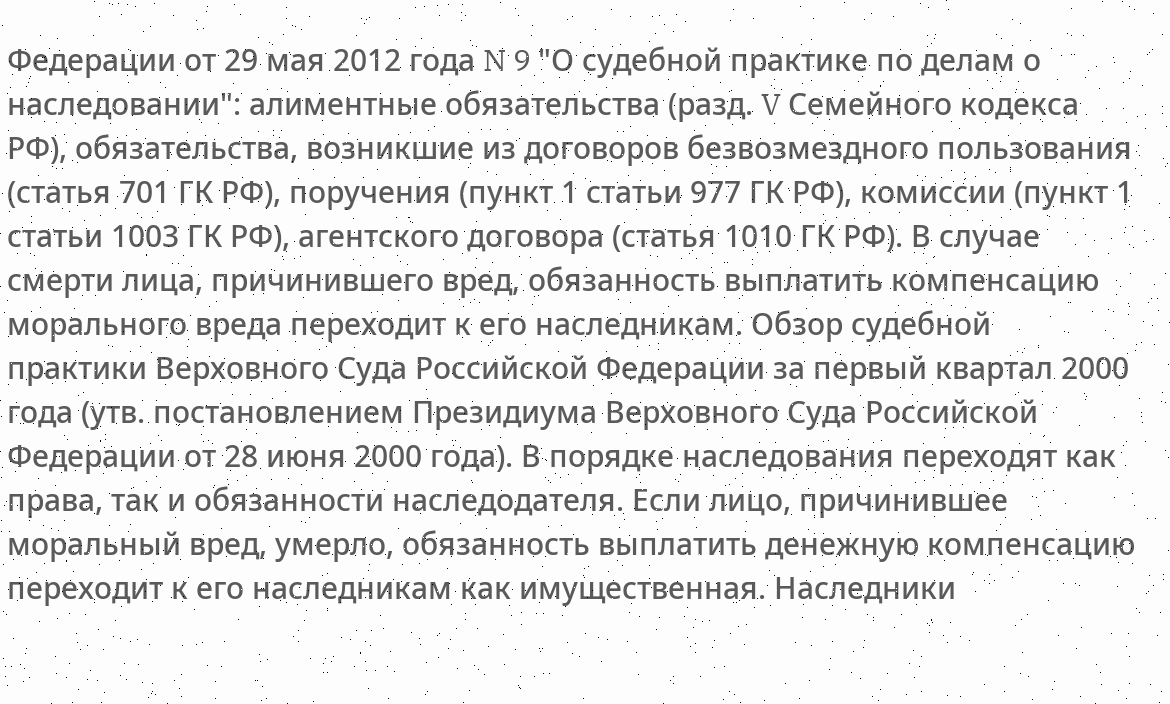Федерации от 29 мая 2012 года N 9 "О судебной практике по делам о наследовании": алиментные обязательства (разд. V Семейного кодекса РФ), обязательства, возникшие из договоров безвозмездного пользования (статья 701 ГК РФ), поручения (пункт 1 статьи 977 ГК РФ), комиссии (пункт 1 статьи 1003 ГК РФ), агентского договора (статья 1010 ГК РФ). В случае смерти лица, причинившего вред, обязанность выплатить компенсацию морального вреда переходит к его наследникам. Обзор судебной практики Верховного Суда Российской Федерации за первый квартал 2000 года (утв. постановлением Президиума Верховного Суда Российской Федерации от 28 июня 2000 года). В порядке наследования переходят как права, так и обязанности наследодателя. Если лицо, причинившее моральный вред, умерло, обязанность выплатить денежную компенсацию переходит к его наследникам как имущественная. Наследники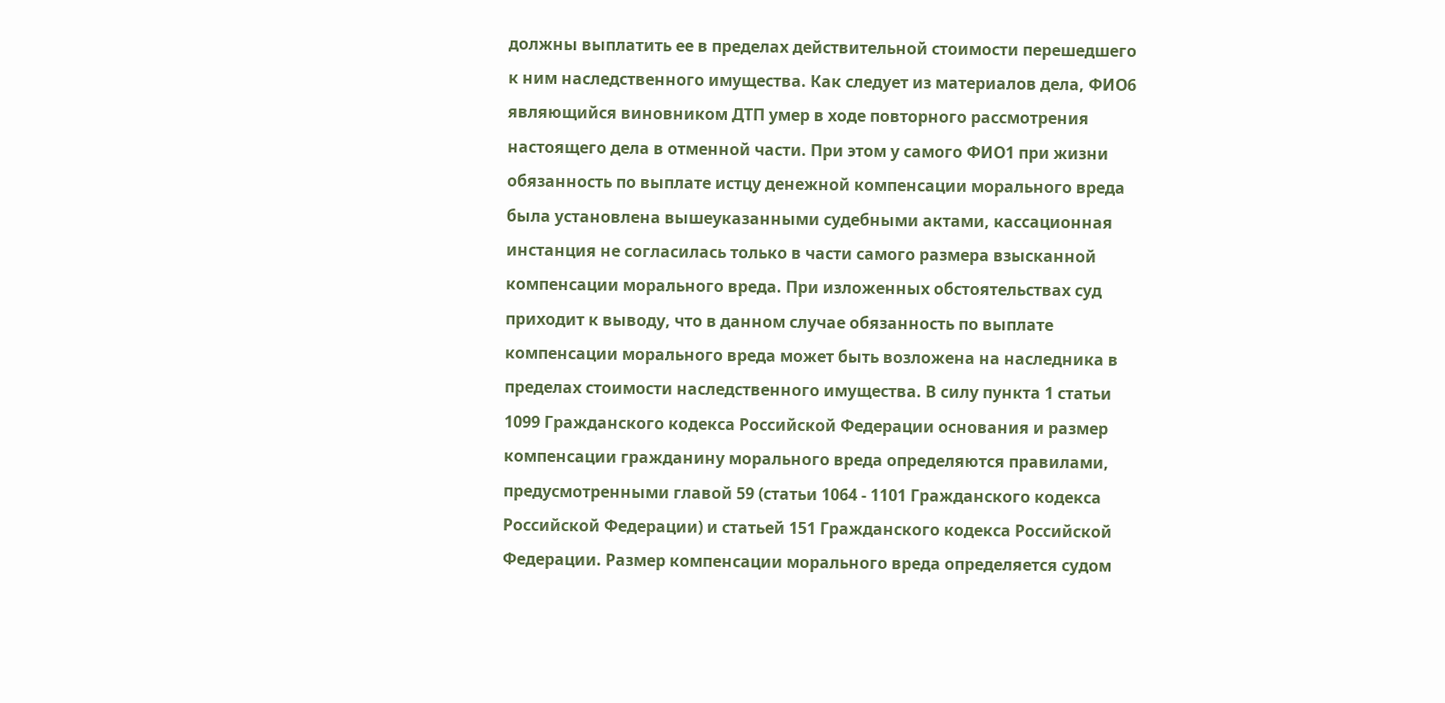должны выплатить ее в пределах действительной стоимости перешедшего к ним наследственного имущества. Как следует из материалов дела, ФИО6 являющийся виновником ДТП умер в ходе повторного рассмотрения настоящего дела в отменной части. При этом у самого ФИО1 при жизни обязанность по выплате истцу денежной компенсации морального вреда была установлена вышеуказанными судебными актами, кассационная инстанция не согласилась только в части самого размера взысканной компенсации морального вреда. При изложенных обстоятельствах суд приходит к выводу, что в данном случае обязанность по выплате компенсации морального вреда может быть возложена на наследника в пределах стоимости наследственного имущества. В силу пункта 1 статьи 1099 Гражданского кодекса Российской Федерации основания и размер компенсации гражданину морального вреда определяются правилами, предусмотренными главой 59 (статьи 1064 - 1101 Гражданского кодекса Российской Федерации) и статьей 151 Гражданского кодекса Российской Федерации. Размер компенсации морального вреда определяется судом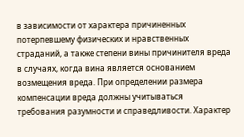в зависимости от характера причиненных потерпевшему физических и нравственных страданий, а также степени вины причинителя вреда в случаях, когда вина является основанием возмещения вреда. При определении размера компенсации вреда должны учитываться требования разумности и справедливости. Характер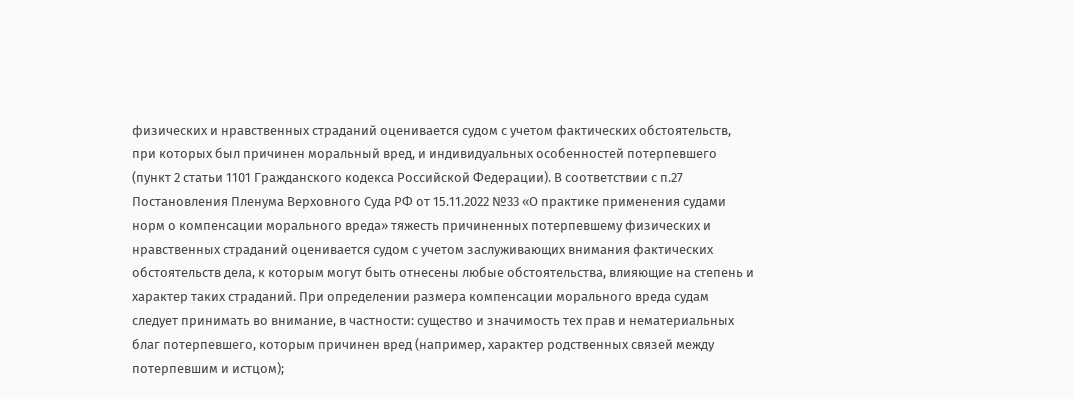физических и нравственных страданий оценивается судом с учетом фактических обстоятельств, при которых был причинен моральный вред, и индивидуальных особенностей потерпевшего (пункт 2 статьи 1101 Гражданского кодекса Российской Федерации). В соответствии с п.27 Постановления Пленума Верховного Суда РФ от 15.11.2022 №33 «О практике применения судами норм о компенсации морального вреда» тяжесть причиненных потерпевшему физических и нравственных страданий оценивается судом с учетом заслуживающих внимания фактических обстоятельств дела, к которым могут быть отнесены любые обстоятельства, влияющие на степень и характер таких страданий. При определении размера компенсации морального вреда судам следует принимать во внимание, в частности: существо и значимость тех прав и нематериальных благ потерпевшего, которым причинен вред (например, характер родственных связей между потерпевшим и истцом);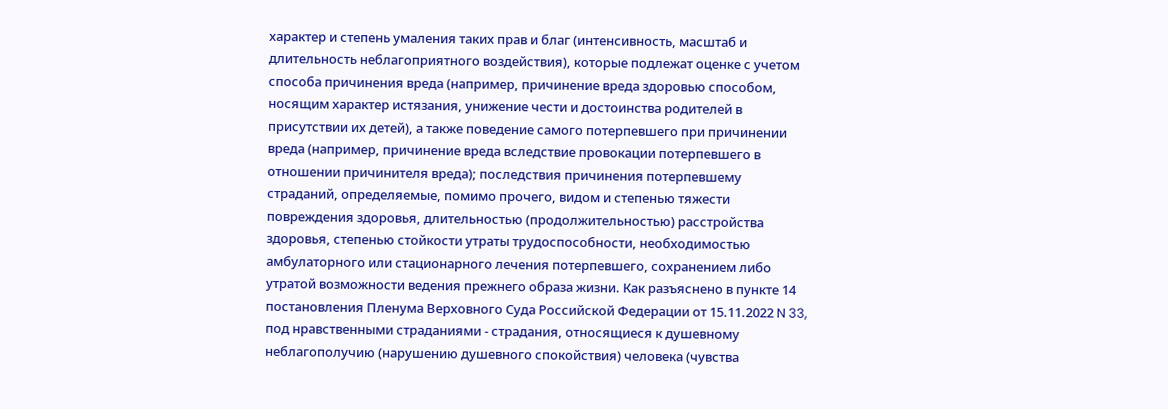характер и степень умаления таких прав и благ (интенсивность, масштаб и длительность неблагоприятного воздействия), которые подлежат оценке с учетом способа причинения вреда (например, причинение вреда здоровью способом, носящим характер истязания, унижение чести и достоинства родителей в присутствии их детей), а также поведение самого потерпевшего при причинении вреда (например, причинение вреда вследствие провокации потерпевшего в отношении причинителя вреда); последствия причинения потерпевшему страданий, определяемые, помимо прочего, видом и степенью тяжести повреждения здоровья, длительностью (продолжительностью) расстройства здоровья, степенью стойкости утраты трудоспособности, необходимостью амбулаторного или стационарного лечения потерпевшего, сохранением либо утратой возможности ведения прежнего образа жизни. Как разъяснено в пункте 14 постановления Пленума Верховного Суда Российской Федерации от 15.11.2022 N 33, под нравственными страданиями - страдания, относящиеся к душевному неблагополучию (нарушению душевного спокойствия) человека (чувства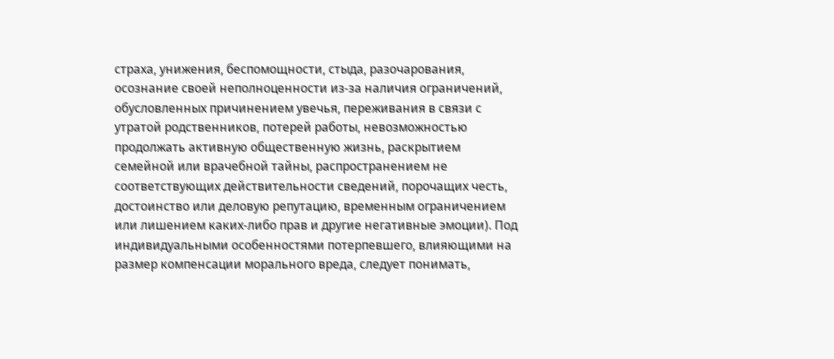страха, унижения, беспомощности, стыда, разочарования, осознание своей неполноценности из-за наличия ограничений, обусловленных причинением увечья, переживания в связи с утратой родственников, потерей работы, невозможностью продолжать активную общественную жизнь, раскрытием семейной или врачебной тайны, распространением не соответствующих действительности сведений, порочащих честь, достоинство или деловую репутацию, временным ограничением или лишением каких-либо прав и другие негативные эмоции). Под индивидуальными особенностями потерпевшего, влияющими на размер компенсации морального вреда, следует понимать,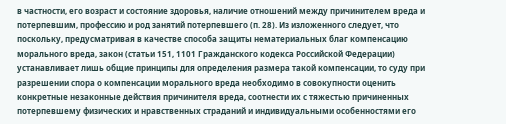в частности, его возраст и состояние здоровья, наличие отношений между причинителем вреда и потерпевшим, профессию и род занятий потерпевшего (п. 28). Из изложенного следует, что поскольку, предусматривая в качестве способа защиты нематериальных благ компенсацию морального вреда, закон (статьи 151, 1101 Гражданского кодекса Российской Федерации) устанавливает лишь общие принципы для определения размера такой компенсации, то суду при разрешении спора о компенсации морального вреда необходимо в совокупности оценить конкретные незаконные действия причинителя вреда, соотнести их с тяжестью причиненных потерпевшему физических и нравственных страданий и индивидуальными особенностями его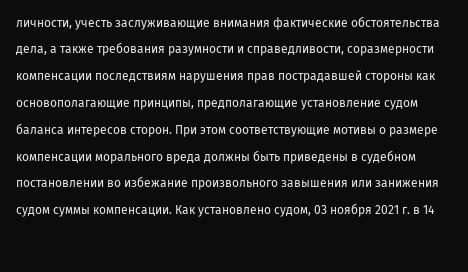личности, учесть заслуживающие внимания фактические обстоятельства дела, а также требования разумности и справедливости, соразмерности компенсации последствиям нарушения прав пострадавшей стороны как основополагающие принципы, предполагающие установление судом баланса интересов сторон. При этом соответствующие мотивы о размере компенсации морального вреда должны быть приведены в судебном постановлении во избежание произвольного завышения или занижения судом суммы компенсации. Как установлено судом, 03 ноября 2021 г. в 14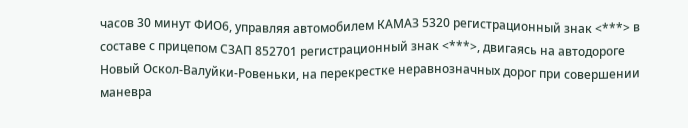часов 30 минут ФИО6, управляя автомобилем КАМАЗ 5320 регистрационный знак <***> в составе с прицепом СЗАП 852701 регистрационный знак <***>, двигаясь на автодороге Новый Оскол-Валуйки-Ровеньки, на перекрестке неравнозначных дорог при совершении маневра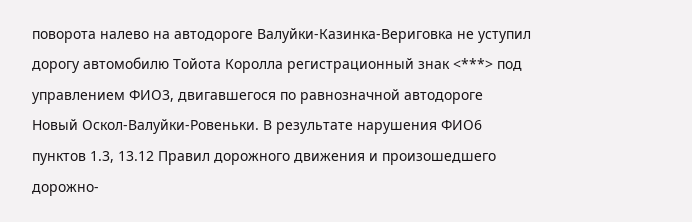поворота налево на автодороге Валуйки-Казинка-Вериговка не уступил дорогу автомобилю Тойота Королла регистрационный знак <***> под управлением ФИО3, двигавшегося по равнозначной автодороге Новый Оскол-Валуйки-Ровеньки. В результате нарушения ФИО6 пунктов 1.3, 13.12 Правил дорожного движения и произошедшего дорожно-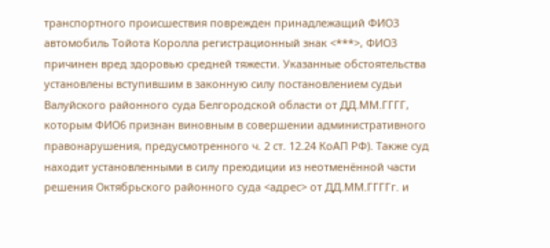транспортного происшествия поврежден принадлежащий ФИО3 автомобиль Тойота Королла регистрационный знак <***>, ФИО3 причинен вред здоровью средней тяжести. Указанные обстоятельства установлены вступившим в законную силу постановлением судьи Валуйского районного суда Белгородской области от ДД.ММ.ГГГГ, которым ФИО6 признан виновным в совершении административного правонарушения, предусмотренного ч. 2 ст. 12.24 КоАП РФ). Также суд находит установленными в силу преюдиции из неотменённой части решения Октябрьского районного суда <адрес> от ДД.ММ.ГГГГг. и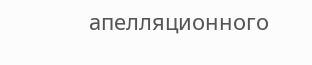апелляционного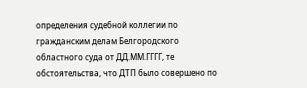определения судебной коллегии по гражданским делам Белгородского областного суда от ДД.ММ.ГГГГ, те обстоятельства, что ДТП было совершено по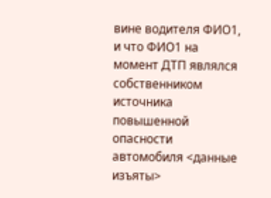вине водителя ФИО1, и что ФИО1 на момент ДТП являлся собственником источника повышенной опасности автомобиля <данные изъяты>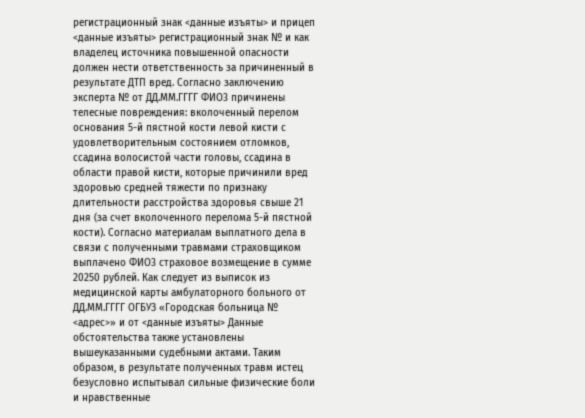регистрационный знак <данные изъяты> и прицеп <данные изъяты> регистрационный знак № и как владелец источника повышенной опасности должен нести ответственность за причиненный в результате ДТП вред. Согласно заключению эксперта № от ДД.ММ.ГГГГ ФИО3 причинены телесные повреждения: вколоченный перелом основания 5-й пястной кости левой кисти с удовлетворительным состоянием отломков, ссадина волосистой части головы, ссадина в области правой кисти, которые причинили вред здоровью средней тяжести по признаку длительности расстройства здоровья свыше 21 дня (за счет вколоченного перелома 5-й пястной кости). Согласно материалам выплатного дела в связи с полученными травмами страховщиком выплачено ФИО3 страховое возмещение в сумме 20250 рублей. Как следует из выписок из медицинской карты амбулаторного больного от ДД.ММ.ГГГГ ОГБУЗ «Городская больница № <адрес>» и от <данные изъяты> Данные обстоятельства также установлены вышеуказанными судебными актами. Таким образом, в результате полученных травм истец безусловно испытывал сильные физические боли и нравственные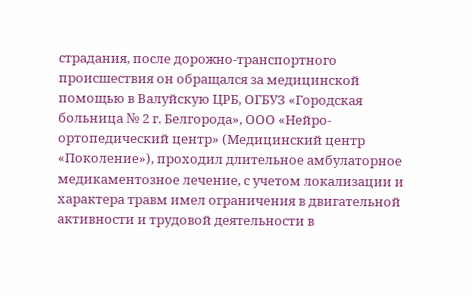страдания, после дорожно-транспортного происшествия он обращался за медицинской помощью в Валуйскую ЦРБ, ОГБУЗ «Городская больница № 2 г. Белгорода», ООО «Нейро-ортопедический центр» (Медицинский центр «Поколение»), проходил длительное амбулаторное медикаментозное лечение, с учетом локализации и характера травм имел ограничения в двигательной активности и трудовой деятельности в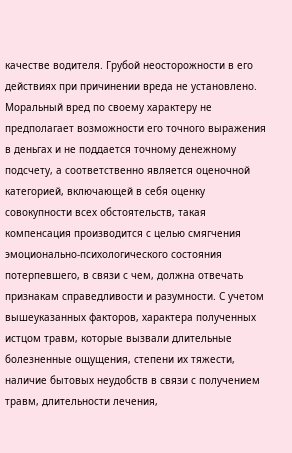качестве водителя. Грубой неосторожности в его действиях при причинении вреда не установлено. Моральный вред по своему характеру не предполагает возможности его точного выражения в деньгах и не поддается точному денежному подсчету, а соответственно является оценочной категорией, включающей в себя оценку совокупности всех обстоятельств, такая компенсация производится с целью смягчения эмоционально-психологического состояния потерпевшего, в связи с чем, должна отвечать признакам справедливости и разумности. С учетом вышеуказанных факторов, характера полученных истцом травм, которые вызвали длительные болезненные ощущения, степени их тяжести, наличие бытовых неудобств в связи с получением травм, длительности лечения,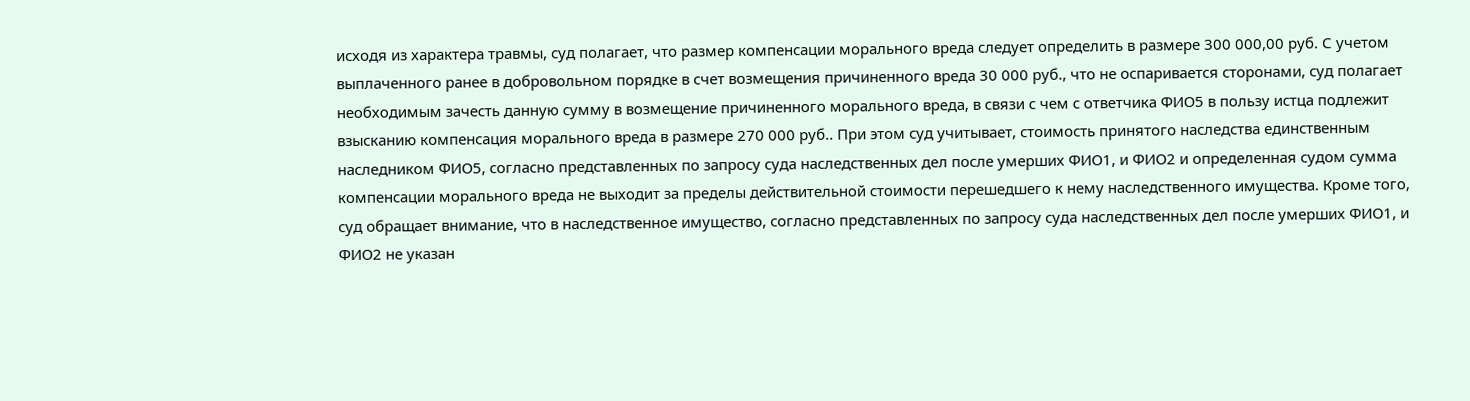исходя из характера травмы, суд полагает, что размер компенсации морального вреда следует определить в размере 300 000,00 руб. С учетом выплаченного ранее в добровольном порядке в счет возмещения причиненного вреда 30 000 руб., что не оспаривается сторонами, суд полагает необходимым зачесть данную сумму в возмещение причиненного морального вреда, в связи с чем с ответчика ФИО5 в пользу истца подлежит взысканию компенсация морального вреда в размере 270 000 руб.. При этом суд учитывает, стоимость принятого наследства единственным наследником ФИО5, согласно представленных по запросу суда наследственных дел после умерших ФИО1, и ФИО2 и определенная судом сумма компенсации морального вреда не выходит за пределы действительной стоимости перешедшего к нему наследственного имущества. Кроме того, суд обращает внимание, что в наследственное имущество, согласно представленных по запросу суда наследственных дел после умерших ФИО1, и ФИО2 не указан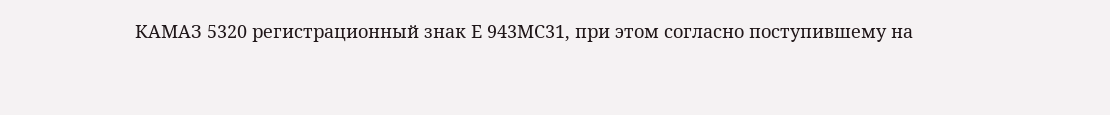КАМАЗ 5320 регистрационный знак Е 943МС31, при этом согласно поступившему на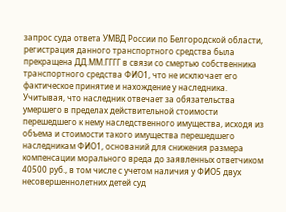запрос суда ответа УМВД России по Белгородской области, регистрация данного транспортного средства была прекращена ДД.ММ.ГГГГ в связи со смертью собственника транспортного средства ФИО1, что не исключает его фактическое принятие и нахождение у наследника. Учитывая, что наследник отвечает за обязательства умершего в пределах действительной стоимости перешедшего к нему наследственного имущества, исходя из объема и стоимости такого имущества перешедшего наследникам ФИО1, оснований для снижения размера компенсации морального вреда до заявленных ответчиком 40500 руб., в том числе с учетом наличия у ФИО5 двух несовершеннолетних детей суд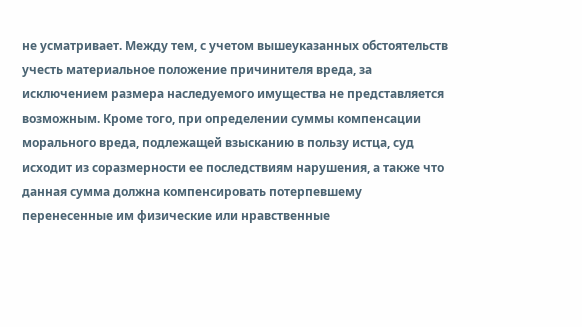не усматривает. Между тем, с учетом вышеуказанных обстоятельств учесть материальное положение причинителя вреда, за исключением размера наследуемого имущества не представляется возможным. Кроме того, при определении суммы компенсации морального вреда, подлежащей взысканию в пользу истца, суд исходит из соразмерности ее последствиям нарушения, а также что данная сумма должна компенсировать потерпевшему перенесенные им физические или нравственные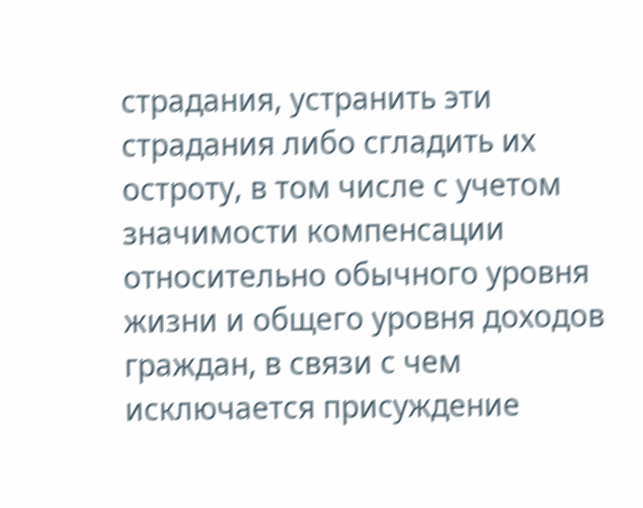страдания, устранить эти страдания либо сгладить их остроту, в том числе с учетом значимости компенсации относительно обычного уровня жизни и общего уровня доходов граждан, в связи с чем исключается присуждение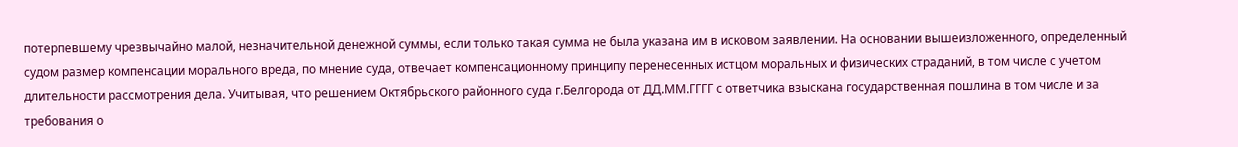потерпевшему чрезвычайно малой, незначительной денежной суммы, если только такая сумма не была указана им в исковом заявлении. На основании вышеизложенного, определенный судом размер компенсации морального вреда, по мнение суда, отвечает компенсационному принципу перенесенных истцом моральных и физических страданий, в том числе с учетом длительности рассмотрения дела. Учитывая, что решением Октябрьского районного суда г.Белгорода от ДД.ММ.ГГГГ с ответчика взыскана государственная пошлина в том числе и за требования о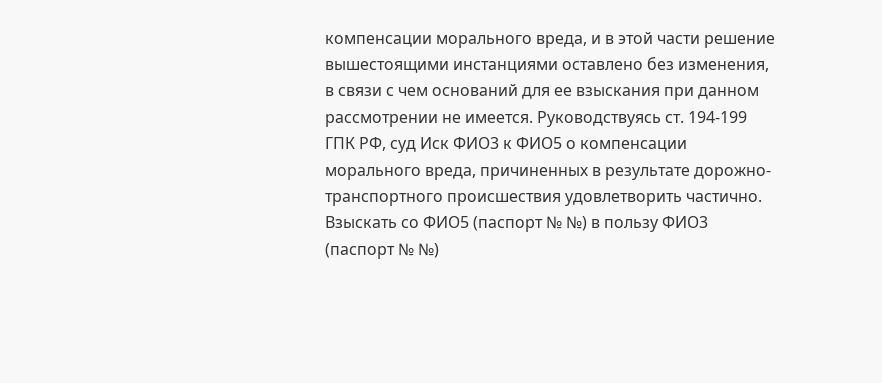компенсации морального вреда, и в этой части решение вышестоящими инстанциями оставлено без изменения, в связи с чем оснований для ее взыскания при данном рассмотрении не имеется. Руководствуясь ст. 194-199 ГПК РФ, суд Иск ФИО3 к ФИО5 о компенсации морального вреда, причиненных в результате дорожно-транспортного происшествия удовлетворить частично. Взыскать со ФИО5 (паспорт № №) в пользу ФИО3 (паспорт № №)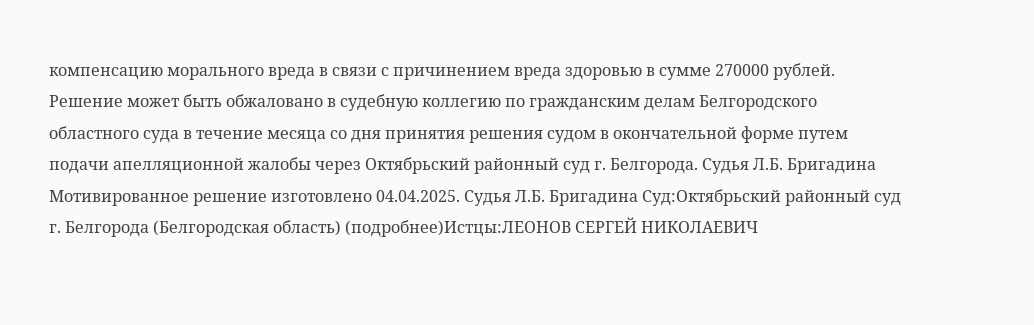компенсацию морального вреда в связи с причинением вреда здоровью в сумме 270000 рублей. Решение может быть обжаловано в судебную коллегию по гражданским делам Белгородского областного суда в течение месяца со дня принятия решения судом в окончательной форме путем подачи апелляционной жалобы через Октябрьский районный суд г. Белгорода. Судья Л.Б. Бригадина Мотивированное решение изготовлено 04.04.2025. Судья Л.Б. Бригадина Суд:Октябрьский районный суд г. Белгорода (Белгородская область) (подробнее)Истцы:ЛЕОНОВ СЕРГЕЙ НИКОЛАЕВИЧ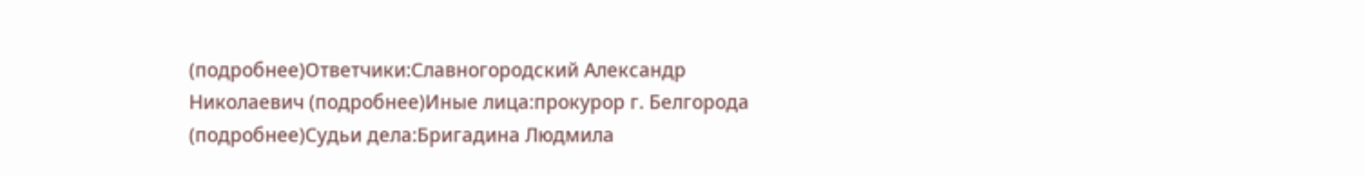(подробнее)Ответчики:Славногородский Александр Николаевич (подробнее)Иные лица:прокурор г. Белгорода (подробнее)Судьи дела:Бригадина Людмила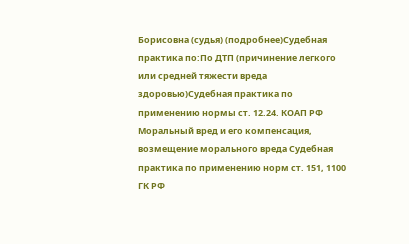Борисовна (судья) (подробнее)Судебная практика по:По ДТП (причинение легкого или средней тяжести вреда здоровью)Судебная практика по применению нормы ст. 12.24. КОАП РФ Моральный вред и его компенсация, возмещение морального вреда Судебная практика по применению норм ст. 151, 1100 ГК РФ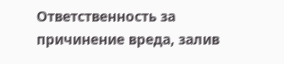Ответственность за причинение вреда, залив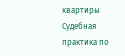квартиры Судебная практика по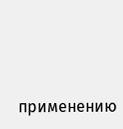применению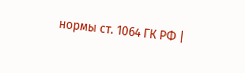нормы ст. 1064 ГК РФ |